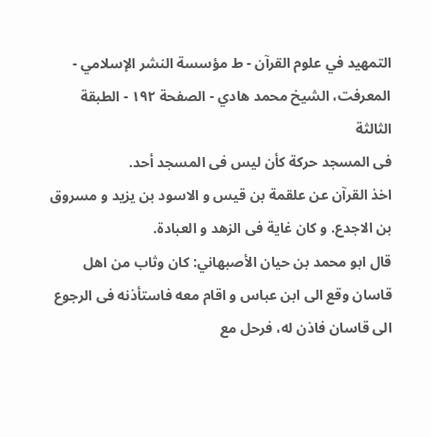التمهيد في علوم القرآن - ط مؤسسة النشر الإسلامي - المعرفت، الشيخ محمد هادي - الصفحة ١٩٢ - الطبقة الثالثة
فى المسجد حركة كأن ليس فى المسجد أحد.
اخذ القرآن عن علقمة بن قيس و الاسود بن يزيد و مسروق بن الاجدع. و كان غاية فى الزهد و العبادة.
قال ابو محمد بن حيان الأصبهاني: كان وثاب من اهل قاسان وقع الى ابن عباس و اقام معه فاستأذنه فى الرجوع الى قاسان فاذن له، فرحل مع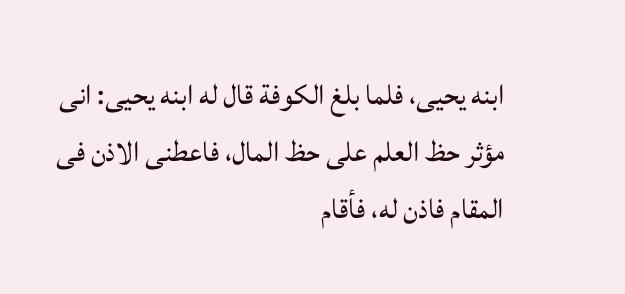ابنه يحيى، فلما بلغ الكوفة قال له ابنه يحيى: انى مؤثر حظ العلم على حظ المال، فاعطنى الاذن فى المقام فاذن له، فأقام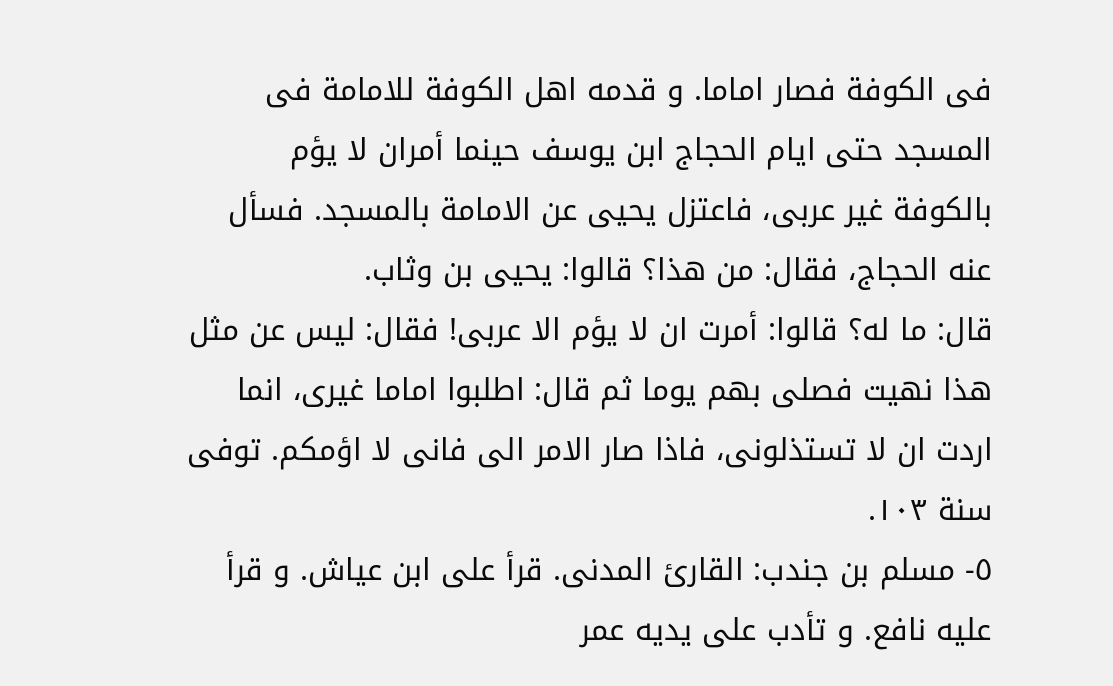فى الكوفة فصار اماما. و قدمه اهل الكوفة للامامة فى المسجد حتى ايام الحجاج ابن يوسف حينما أمران لا يؤم بالكوفة غير عربى، فاعتزل يحيى عن الامامة بالمسجد. فسأل عنه الحجاج، فقال: من هذا؟ قالوا: يحيى بن وثاب.
قال: ما له؟ قالوا: أمرت ان لا يؤم الا عربى! فقال: ليس عن مثل هذا نهيت فصلى بهم يوما ثم قال: اطلبوا اماما غيرى، انما اردت ان لا تستذلونى، فاذا صار الامر الى فانى لا اؤمكم. توفى سنة ١٠٣.
٥- مسلم بن جندب: القارئ المدنى. قرأ على ابن عياش. و قرأ عليه نافع. و تأدب على يديه عمر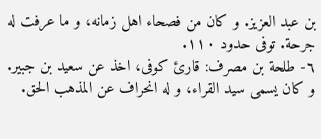بن عبد العزيز. و كان من فصحاء اهل زمانه، و ما عرفت له جرحة. توفى حدود ١١٠.
٦- طلحة بن مصرف: قارئ كوفى، اخذ عن سعيد بن جبير. و كان يسمى سيد القراء، و له انحراف عن المذهب الحق.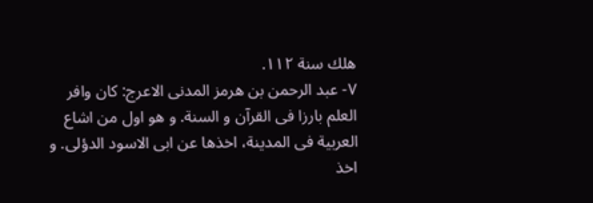هلك سنة ١١٢.
٧- عبد الرحمن بن هرمز المدنى الاعرج: كان وافر العلم بارزا فى القرآن و السنة. و هو اول من اشاع العربية فى المدينة، اخذها عن ابى الاسود الدؤلى. و اخذ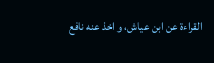القراءة عن ابن عياش، و اخذ عنه نافع